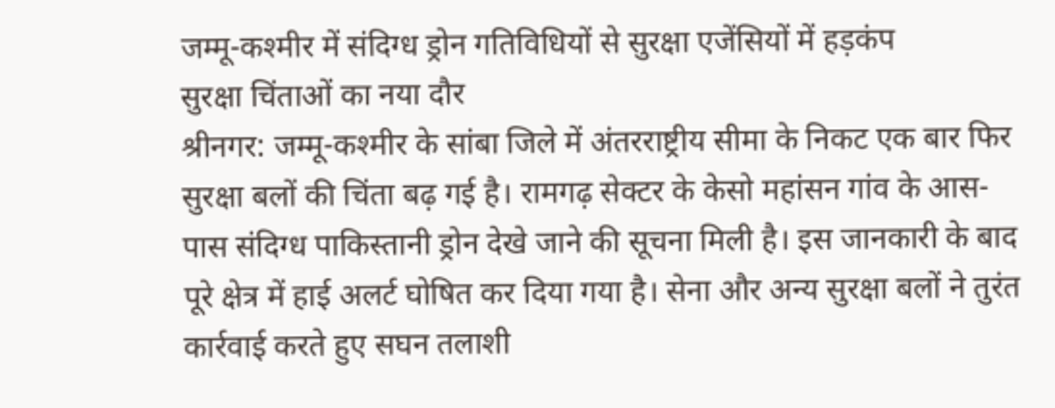जम्मू-कश्मीर में संदिग्ध ड्रोन गतिविधियों से सुरक्षा एजेंसियों में हड़कंप
सुरक्षा चिंताओं का नया दौर
श्रीनगर: जम्मू-कश्मीर के सांबा जिले में अंतरराष्ट्रीय सीमा के निकट एक बार फिर सुरक्षा बलों की चिंता बढ़ गई है। रामगढ़ सेक्टर के केसो महांसन गांव के आस-पास संदिग्ध पाकिस्तानी ड्रोन देखे जाने की सूचना मिली है। इस जानकारी के बाद पूरे क्षेत्र में हाई अलर्ट घोषित कर दिया गया है। सेना और अन्य सुरक्षा बलों ने तुरंत कार्रवाई करते हुए सघन तलाशी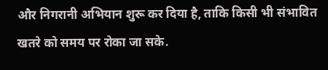और निगरानी अभियान शुरू कर दिया है, ताकि किसी भी संभावित खतरे को समय पर रोका जा सके.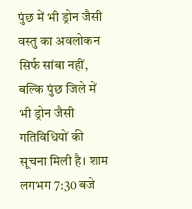पुंछ में भी ड्रोन जैसी वस्तु का अवलोकन
सिर्फ सांबा नहीं, बल्कि पुंछ जिले में भी ड्रोन जैसी गतिविधियों की सूचना मिली है। शाम लगभग 7:30 बजे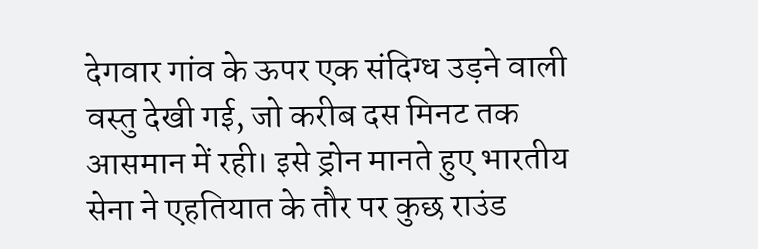देगवार गांव के ऊपर एक संदिग्ध उड़ने वाली वस्तु देखी गई, जो करीब दस मिनट तक आसमान में रही। इसे ड्रोन मानते हुए भारतीय सेना ने एहतियात के तौर पर कुछ राउंड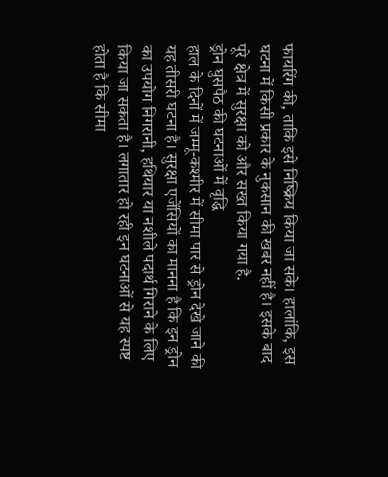फायरिंग की, ताकि इसे निष्क्रिय किया जा सके। हालांकि, इस घटना में किसी प्रकार के नुकसान की खबर नहीं है। इसके बाद पूरे क्षेत्र में सुरक्षा को और सख्त किया गया है.
ड्रोन घुसपैठ की घटनाओं में वृद्धि
हाल के दिनों में जम्मू-कश्मीर में सीमा पार से ड्रोन देखे जाने की यह तीसरी घटना है। सुरक्षा एजेंसियों का मानना है कि इन ड्रोन का उपयोग निगरानी, हथियार या नशीले पदार्थ गिराने के लिए किया जा सकता है। लगातार हो रही इन घटनाओं से यह स्पष्ट होता है कि सीमा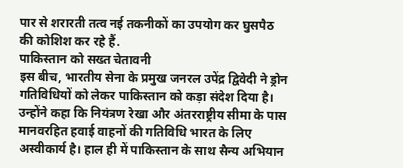पार से शरारती तत्व नई तकनीकों का उपयोग कर घुसपैठ की कोशिश कर रहे हैं.
पाकिस्तान को सख्त चेतावनी
इस बीच, भारतीय सेना के प्रमुख जनरल उपेंद्र द्विवेदी ने ड्रोन गतिविधियों को लेकर पाकिस्तान को कड़ा संदेश दिया है। उन्होंने कहा कि नियंत्रण रेखा और अंतरराष्ट्रीय सीमा के पास मानवरहित हवाई वाहनों की गतिविधि भारत के लिए अस्वीकार्य है। हाल ही में पाकिस्तान के साथ सैन्य अभियान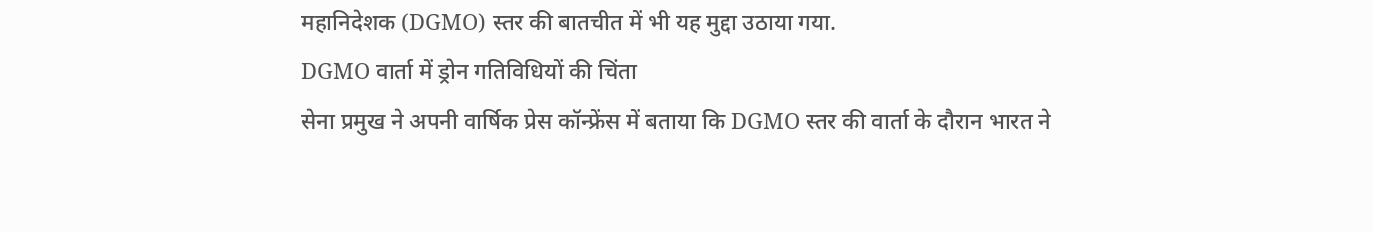महानिदेशक (DGMO) स्तर की बातचीत में भी यह मुद्दा उठाया गया.
DGMO वार्ता में ड्रोन गतिविधियों की चिंता
सेना प्रमुख ने अपनी वार्षिक प्रेस कॉन्फ्रेंस में बताया कि DGMO स्तर की वार्ता के दौरान भारत ने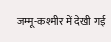जम्मू-कश्मीर में देखी गई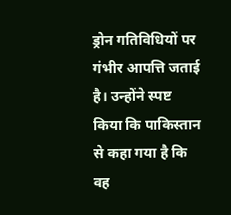ड्रोन गतिविधियों पर गंभीर आपत्ति जताई है। उन्होंने स्पष्ट किया कि पाकिस्तान से कहा गया है कि वह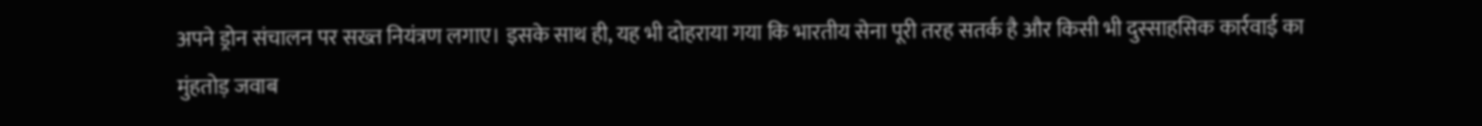अपने ड्रोन संचालन पर सख्त नियंत्रण लगाए। इसके साथ ही, यह भी दोहराया गया कि भारतीय सेना पूरी तरह सतर्क है और किसी भी दुस्साहसिक कार्रवाई का मुंहतोड़ जवाब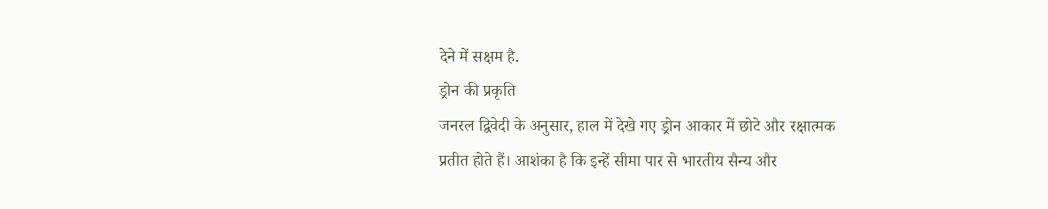देने में सक्षम है.
ड्रोन की प्रकृति
जनरल द्विवेदी के अनुसार, हाल में देखे गए ड्रोन आकार में छोटे और रक्षात्मक प्रतीत होते हैं। आशंका है कि इन्हें सीमा पार से भारतीय सैन्य और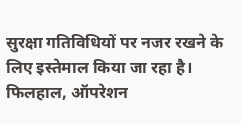सुरक्षा गतिविधियों पर नजर रखने के लिए इस्तेमाल किया जा रहा है। फिलहाल, ऑपरेशन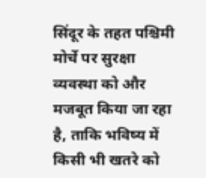सिंदूर के तहत पश्चिमी मोर्चे पर सुरक्षा व्यवस्था को और मजबूत किया जा रहा है, ताकि भविष्य में किसी भी खतरे को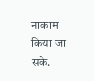नाकाम किया जा सके.